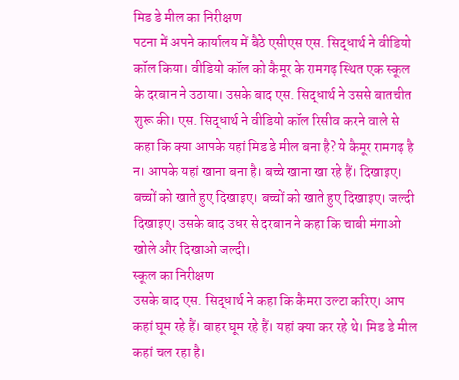मिड डे मील का निरीक्षण
पटना में अपने कार्यालय में बैठे एसीएस एस. सिद्धार्थ ने वीडियो कॉल किया। वीडियो कॉल को कैमूर के रामगढ़ स्थित एक स्कूल के दरबान ने उठाया। उसके बाद एस. सिद्धार्थ ने उससे बातचीत शुरू की। एस. सिद्धार्थ ने वीडियो कॉल रिसीव करने वाले से कहा कि क्या आपके यहां मिड डे मील बना है? ये कैमूर रामगढ़ है न। आपके यहां खाना बना है। बच्चे खाना खा रहे हैं। दिखाइए। बच्चों को खाते हुए दिखाइए। बच्चों को खाते हुए दिखाइए। जल्दी दिखाइए। उसके बाद उधर से दरबान ने कहा कि चाबी मंगाओ खोले और दिखाओ जल्दी।
स्कूल का निरीक्षण
उसके बाद एस. सिद्धार्थ ने कहा कि कैमरा उल्टा करिए। आप कहां घूम रहे हैं। बाहर घूम रहे हैं। यहां क्या कर रहे थे। मिड डे मील कहां चल रहा है।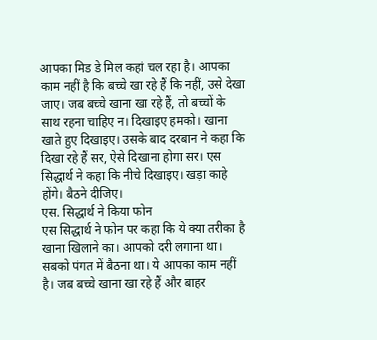आपका मिड डे मिल कहां चल रहा है। आपका काम नहीं है कि बच्चे खा रहे हैं कि नहीं, उसे देखा जाए। जब बच्चे खाना खा रहे हैं, तो बच्चों के साथ रहना चाहिए न। दिखाइए हमको। खाना खाते हुए दिखाइए। उसके बाद दरबान ने कहा कि दिखा रहे हैं सर, ऐसे दिखाना होगा सर। एस सिद्धार्थ ने कहा कि नीचे दिखाइए। खड़ा काहे होंगे। बैठने दीजिए।
एस. सिद्धार्थ ने किया फोन
एस सिद्धार्थ ने फोन पर कहा कि ये क्या तरीका है खाना खिलाने का। आपको दरी लगाना था। सबको पंगत में बैठना था। ये आपका काम नहीं है। जब बच्चे खाना खा रहे हैं और बाहर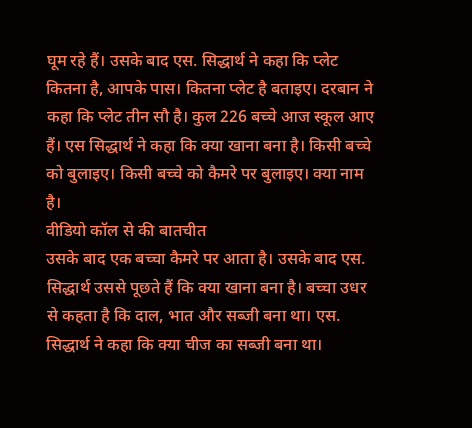घूम रहे हैं। उसके बाद एस. सिद्धार्थ ने कहा कि प्लेट कितना है, आपके पास। कितना प्लेट है बताइए। दरबान ने कहा कि प्लेट तीन सौ है। कुल 226 बच्चे आज स्कूल आए हैं। एस सिद्धार्थ ने कहा कि क्या खाना बना है। किसी बच्चे को बुलाइए। किसी बच्चे को कैमरे पर बुलाइए। क्या नाम है।
वीडियो कॉल से की बातचीत
उसके बाद एक बच्चा कैमरे पर आता है। उसके बाद एस. सिद्धार्थ उससे पूछते हैं कि क्या खाना बना है। बच्चा उधर से कहता है कि दाल, भात और सब्जी बना था। एस. सिद्धार्थ ने कहा कि क्या चीज का सब्जी बना था।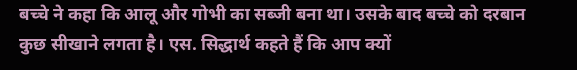बच्चे ने कहा कि आलू और गोभी का सब्जी बना था। उसके बाद बच्चे को दरबान कुछ सीखाने लगता है। एस. सिद्धार्थ कहते हैं कि आप क्यों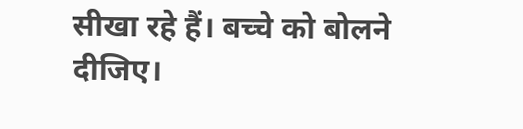सीखा रहे हैं। बच्चे को बोलने दीजिए।